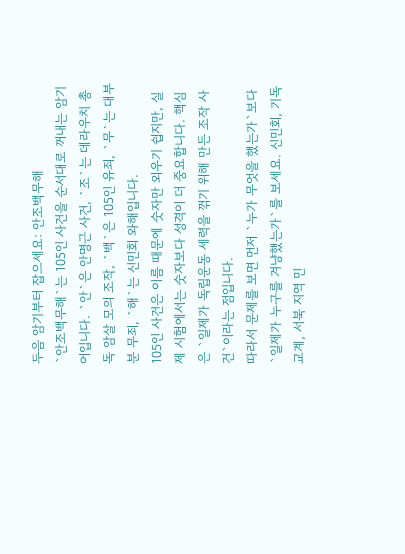두음 암기부터 잡으세요: 안조백무해
`안조백무해`는 105인 사건을 순서대로 꺼내는 암기어입니다. `안`은 안명근 사건, `조`는 데라우치 총독 암살 모의 조작, `백`은 105인 유죄, `무`는 대부분 무죄, `해`는 신민회 와해입니다.
105인 사건은 이름 때문에 숫자만 외우기 쉽지만, 실제 시험에서는 숫자보다 성격이 더 중요합니다. 핵심은 `일제가 독립운동 세력을 꺾기 위해 만든 조작 사건`이라는 점입니다.
따라서 문제를 보면 먼저 `누가 무엇을 했는가`보다 `일제가 누구를 겨냥했는가`를 보세요. 신민회, 기독교계, 서북 지역 민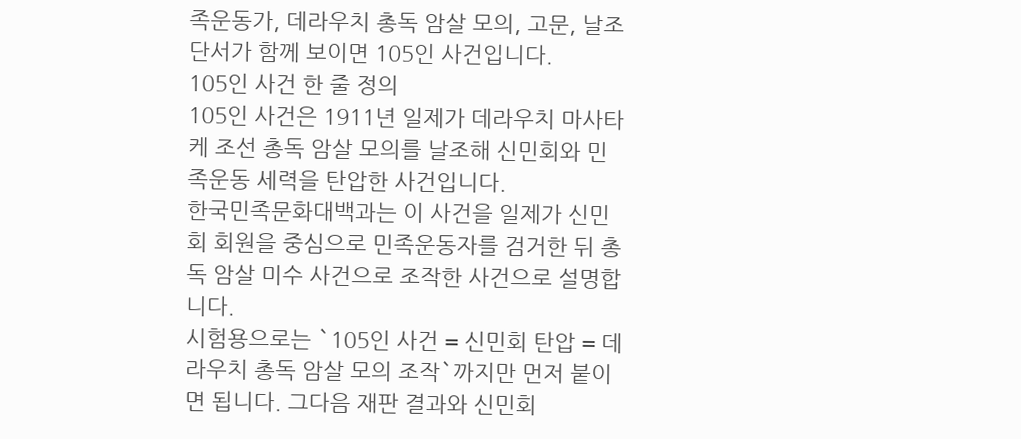족운동가, 데라우치 총독 암살 모의, 고문, 날조 단서가 함께 보이면 105인 사건입니다.
105인 사건 한 줄 정의
105인 사건은 1911년 일제가 데라우치 마사타케 조선 총독 암살 모의를 날조해 신민회와 민족운동 세력을 탄압한 사건입니다.
한국민족문화대백과는 이 사건을 일제가 신민회 회원을 중심으로 민족운동자를 검거한 뒤 총독 암살 미수 사건으로 조작한 사건으로 설명합니다.
시험용으로는 `105인 사건 = 신민회 탄압 = 데라우치 총독 암살 모의 조작`까지만 먼저 붙이면 됩니다. 그다음 재판 결과와 신민회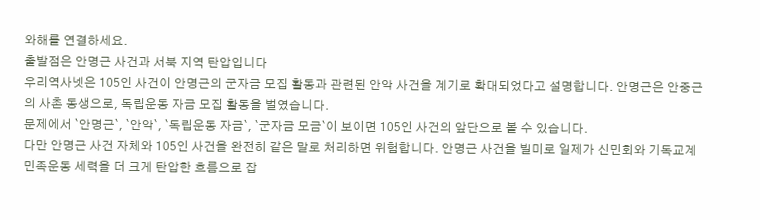와해를 연결하세요.
출발점은 안명근 사건과 서북 지역 탄압입니다
우리역사넷은 105인 사건이 안명근의 군자금 모집 활동과 관련된 안악 사건을 계기로 확대되었다고 설명합니다. 안명근은 안중근의 사촌 동생으로, 독립운동 자금 모집 활동을 벌였습니다.
문제에서 `안명근`, `안악`, `독립운동 자금`, `군자금 모금`이 보이면 105인 사건의 앞단으로 볼 수 있습니다.
다만 안명근 사건 자체와 105인 사건을 완전히 같은 말로 처리하면 위험합니다. 안명근 사건을 빌미로 일제가 신민회와 기독교계 민족운동 세력을 더 크게 탄압한 흐름으로 잡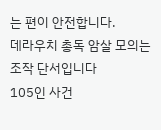는 편이 안전합니다.
데라우치 총독 암살 모의는 조작 단서입니다
105인 사건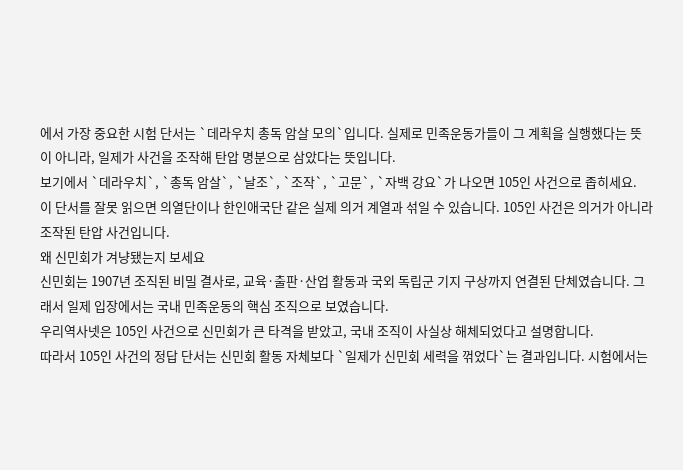에서 가장 중요한 시험 단서는 `데라우치 총독 암살 모의`입니다. 실제로 민족운동가들이 그 계획을 실행했다는 뜻이 아니라, 일제가 사건을 조작해 탄압 명분으로 삼았다는 뜻입니다.
보기에서 `데라우치`, `총독 암살`, `날조`, `조작`, `고문`, `자백 강요`가 나오면 105인 사건으로 좁히세요.
이 단서를 잘못 읽으면 의열단이나 한인애국단 같은 실제 의거 계열과 섞일 수 있습니다. 105인 사건은 의거가 아니라 조작된 탄압 사건입니다.
왜 신민회가 겨냥됐는지 보세요
신민회는 1907년 조직된 비밀 결사로, 교육·출판·산업 활동과 국외 독립군 기지 구상까지 연결된 단체였습니다. 그래서 일제 입장에서는 국내 민족운동의 핵심 조직으로 보였습니다.
우리역사넷은 105인 사건으로 신민회가 큰 타격을 받았고, 국내 조직이 사실상 해체되었다고 설명합니다.
따라서 105인 사건의 정답 단서는 신민회 활동 자체보다 `일제가 신민회 세력을 꺾었다`는 결과입니다. 시험에서는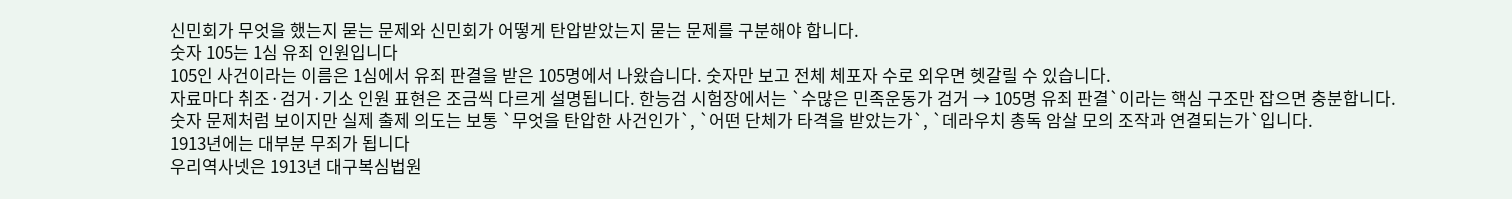신민회가 무엇을 했는지 묻는 문제와 신민회가 어떻게 탄압받았는지 묻는 문제를 구분해야 합니다.
숫자 105는 1심 유죄 인원입니다
105인 사건이라는 이름은 1심에서 유죄 판결을 받은 105명에서 나왔습니다. 숫자만 보고 전체 체포자 수로 외우면 헷갈릴 수 있습니다.
자료마다 취조·검거·기소 인원 표현은 조금씩 다르게 설명됩니다. 한능검 시험장에서는 `수많은 민족운동가 검거 → 105명 유죄 판결`이라는 핵심 구조만 잡으면 충분합니다.
숫자 문제처럼 보이지만 실제 출제 의도는 보통 `무엇을 탄압한 사건인가`, `어떤 단체가 타격을 받았는가`, `데라우치 총독 암살 모의 조작과 연결되는가`입니다.
1913년에는 대부분 무죄가 됩니다
우리역사넷은 1913년 대구복심법원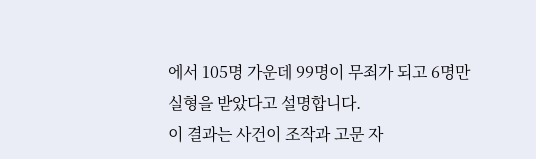에서 105명 가운데 99명이 무죄가 되고 6명만 실형을 받았다고 설명합니다.
이 결과는 사건이 조작과 고문 자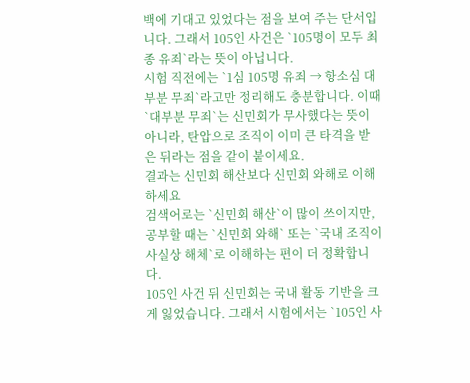백에 기대고 있었다는 점을 보여 주는 단서입니다. 그래서 105인 사건은 `105명이 모두 최종 유죄`라는 뜻이 아닙니다.
시험 직전에는 `1심 105명 유죄 → 항소심 대부분 무죄`라고만 정리해도 충분합니다. 이때 `대부분 무죄`는 신민회가 무사했다는 뜻이 아니라, 탄압으로 조직이 이미 큰 타격을 받은 뒤라는 점을 같이 붙이세요.
결과는 신민회 해산보다 신민회 와해로 이해하세요
검색어로는 `신민회 해산`이 많이 쓰이지만, 공부할 때는 `신민회 와해` 또는 `국내 조직이 사실상 해체`로 이해하는 편이 더 정확합니다.
105인 사건 뒤 신민회는 국내 활동 기반을 크게 잃었습니다. 그래서 시험에서는 `105인 사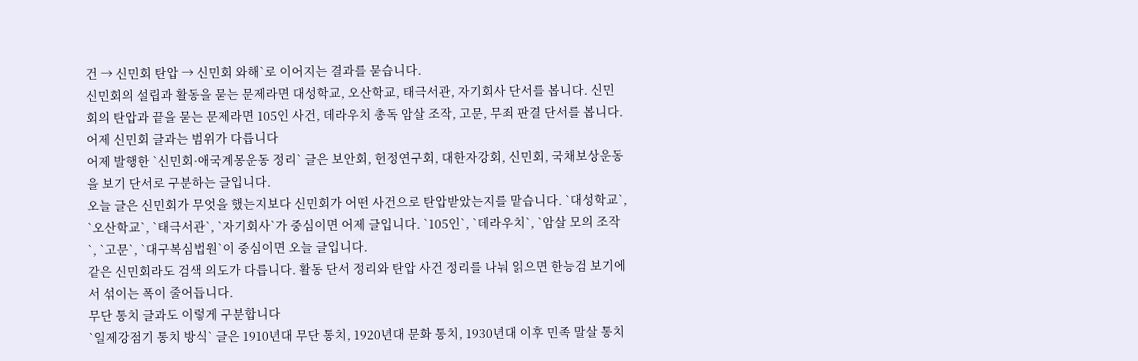건 → 신민회 탄압 → 신민회 와해`로 이어지는 결과를 묻습니다.
신민회의 설립과 활동을 묻는 문제라면 대성학교, 오산학교, 태극서관, 자기회사 단서를 봅니다. 신민회의 탄압과 끝을 묻는 문제라면 105인 사건, 데라우치 총독 암살 조작, 고문, 무죄 판결 단서를 봅니다.
어제 신민회 글과는 범위가 다릅니다
어제 발행한 `신민회·애국계몽운동 정리` 글은 보안회, 헌정연구회, 대한자강회, 신민회, 국채보상운동을 보기 단서로 구분하는 글입니다.
오늘 글은 신민회가 무엇을 했는지보다 신민회가 어떤 사건으로 탄압받았는지를 맡습니다. `대성학교`, `오산학교`, `태극서관`, `자기회사`가 중심이면 어제 글입니다. `105인`, `데라우치`, `암살 모의 조작`, `고문`, `대구복심법원`이 중심이면 오늘 글입니다.
같은 신민회라도 검색 의도가 다릅니다. 활동 단서 정리와 탄압 사건 정리를 나눠 읽으면 한능검 보기에서 섞이는 폭이 줄어듭니다.
무단 통치 글과도 이렇게 구분합니다
`일제강점기 통치 방식` 글은 1910년대 무단 통치, 1920년대 문화 통치, 1930년대 이후 민족 말살 통치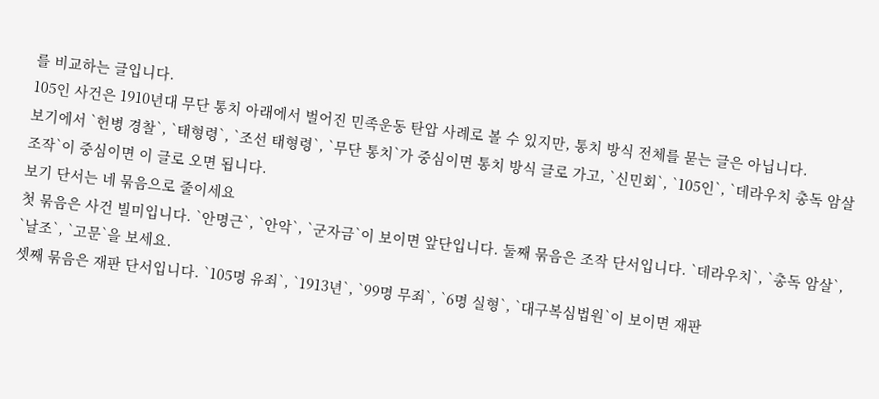를 비교하는 글입니다.
105인 사건은 1910년대 무단 통치 아래에서 벌어진 민족운동 탄압 사례로 볼 수 있지만, 통치 방식 전체를 묻는 글은 아닙니다.
보기에서 `헌병 경찰`, `태형령`, `조선 태형령`, `무단 통치`가 중심이면 통치 방식 글로 가고, `신민회`, `105인`, `데라우치 총독 암살 조작`이 중심이면 이 글로 오면 됩니다.
보기 단서는 네 묶음으로 줄이세요
첫 묶음은 사건 빌미입니다. `안명근`, `안악`, `군자금`이 보이면 앞단입니다. 둘째 묶음은 조작 단서입니다. `데라우치`, `총독 암살`, `날조`, `고문`을 보세요.
셋째 묶음은 재판 단서입니다. `105명 유죄`, `1913년`, `99명 무죄`, `6명 실형`, `대구복심법원`이 보이면 재판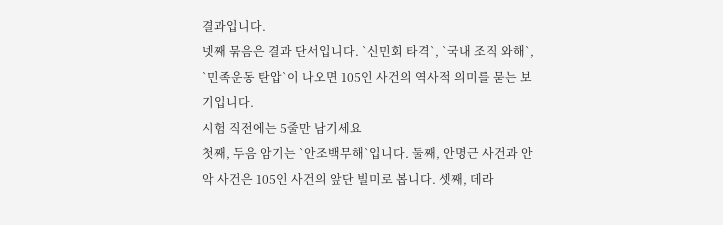결과입니다.
넷째 묶음은 결과 단서입니다. `신민회 타격`, `국내 조직 와해`, `민족운동 탄압`이 나오면 105인 사건의 역사적 의미를 묻는 보기입니다.
시험 직전에는 5줄만 남기세요
첫째, 두음 암기는 `안조백무해`입니다. 둘째, 안명근 사건과 안악 사건은 105인 사건의 앞단 빌미로 봅니다. 셋째, 데라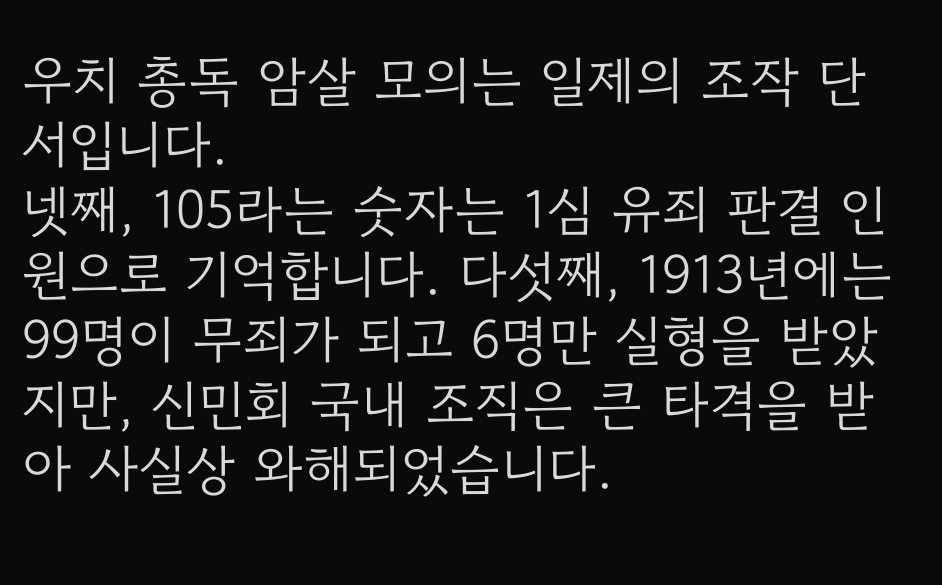우치 총독 암살 모의는 일제의 조작 단서입니다.
넷째, 105라는 숫자는 1심 유죄 판결 인원으로 기억합니다. 다섯째, 1913년에는 99명이 무죄가 되고 6명만 실형을 받았지만, 신민회 국내 조직은 큰 타격을 받아 사실상 와해되었습니다.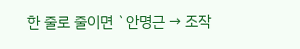한 줄로 줄이면 `안명근 → 조작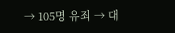→ 105명 유죄 → 대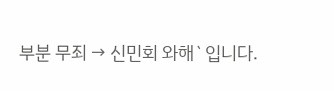부분 무죄 → 신민회 와해`입니다.